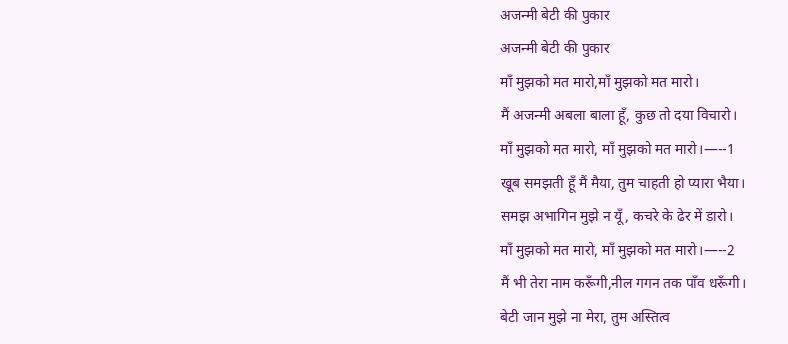अजन्मी बेटी की पुकार
अजन्मी बेटी की पुकार
माँ मुझको मत मारो,माँ मुझको मत मारो।
मैं अजन्मी अबला बाला हूँ, कुछ तो दया विचारो।
माँ मुझको मत मारो, माँ मुझको मत मारो।—--1
खूब समझती हूँ मैं मैया, तुम चाहती हो प्यारा भैया।
समझ अभागिन मुझे न यूँ, कचरे के ढेर में डारो।
माँ मुझको मत मारो, माँ मुझको मत मारो।—--2
मैं भी तेरा नाम करूँगी,नील गगन तक पाँव धरूँगी।
बेटी जान मुझे ना मेरा, तुम अस्तित्व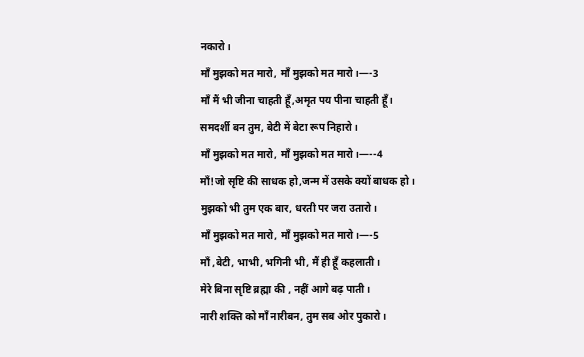नकारो।
माँ मुझको मत मारो, माँ मुझको मत मारो।—-3
माँ मैं भी जीना चाहती हूँ,अमृत पय पीना चाहती हूँ।
समदर्शी बन तुम, बेटी में बेटा रूप निहारो।
माँ मुझको मत मारो, माँ मुझको मत मारो।—--4
माँ!जो सृष्टि की साधक हो,जन्म में उसके क्यों बाधक हो।
मुझको भी तुम एक बार, धरती पर जरा उतारो।
माँ मुझको मत मारो, माँ मुझको मत मारो।—-5
माँ ,बेटी, भाभी, भगिनी भी, मैं ही हूँ कहलाती।
मेरे बिना सृष्टि ब्रह्मा की , नहीं आगे बढ़ पाती।
नारी शक्ति को माँ नारीबन, तुम सब ओर पुकारो।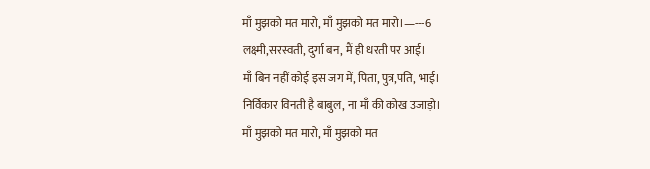माँ मुझको मत मारो, माँ मुझको मत मारो।—---6
लक्ष्मी,सरस्वती, दुर्गा बन, मैं ही धरती पर आई।
माँ बिन नहीं कोई इस जग में, पिता, पुत्र,पति, भाई।
निर्विकार विनती है बाबुल, ना माँ की कोख उजाड़ो।
माँ मुझको मत मारो, माँ मुझको मत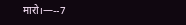मारो।—--7